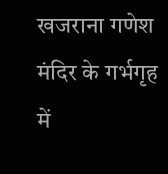खजराना गणेश मंदिर के गर्भगृह में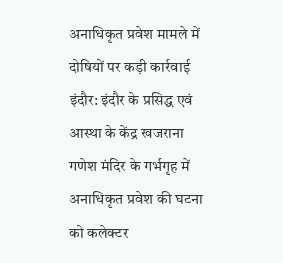अनाधिकृत प्रवेश मामले में दोषियों पर कड़ी कार्रवाई
इंदौर: इंदौर के प्रसिद्ध एवं आस्था के केंद्र खजराना गणेश मंदिर के गर्भगृह में अनाधिकृत प्रवेश की घटना को कलेक्टर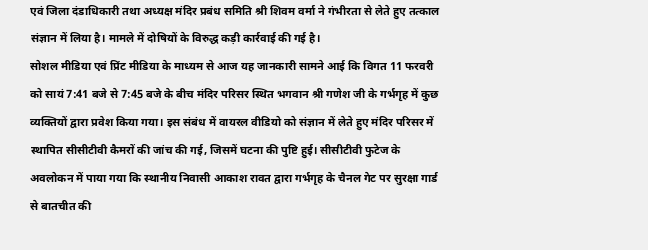एवं जिला दंडाधिकारी तथा अध्यक्ष मंदिर प्रबंध समिति श्री शिवम वर्मा ने गंभीरता से लेते हुए तत्काल संज्ञान में लिया है। मामले में दोषियों के विरुद्ध कड़ी कार्रवाई की गई है।
सोशल मीडिया एवं प्रिंट मीडिया के माध्यम से आज यह जानकारी सामने आई कि विगत 11 फरवरी को सायं 7:41 बजे से 7:45 बजे के बीच मंदिर परिसर स्थित भगवान श्री गणेश जी के गर्भगृह में कुछ व्यक्तियों द्वारा प्रवेश किया गया। इस संबंध में वायरल वीडियो को संज्ञान में लेते हुए मंदिर परिसर में स्थापित सीसीटीवी कैमरों की जांच की गई, जिसमें घटना की पुष्टि हुई। सीसीटीवी फुटेज के अवलोकन में पाया गया कि स्थानीय निवासी आकाश रावत द्वारा गर्भगृह के चैनल गेट पर सुरक्षा गार्ड से बातचीत की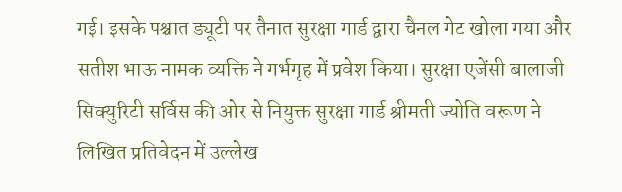गई। इसके पश्चात ड्यूटी पर तैनात सुरक्षा गार्ड द्वारा चैनल गेट खोला गया और सतीश भाऊ नामक व्यक्ति ने गर्भगृह में प्रवेश किया। सुरक्षा एजेंसी बालाजी सिक्युरिटी सर्विस की ओर से नियुक्त सुरक्षा गार्ड श्रीमती ज्योति वरूण ने लिखित प्रतिवेदन में उल्लेख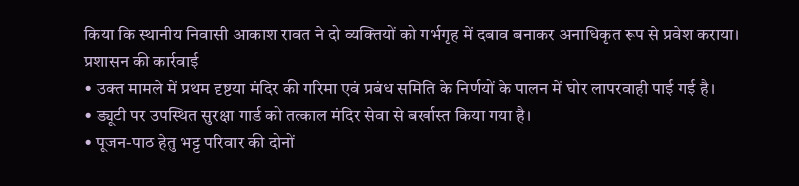किया कि स्थानीय निवासी आकाश रावत ने दो व्यक्तियों को गर्भगृह में दबाव बनाकर अनाधिकृत रूप से प्रवेश कराया।
प्रशासन की कार्रवाई
• उक्त मामले में प्रथम दृष्टया मंदिर की गरिमा एवं प्रबंध समिति के निर्णयों के पालन में घोर लापरवाही पाई गई है।
• ड्यूटी पर उपस्थित सुरक्षा गार्ड को तत्काल मंदिर सेवा से बर्खास्त किया गया है।
• पूजन-पाठ हेतु भट्ट परिवार की दोनों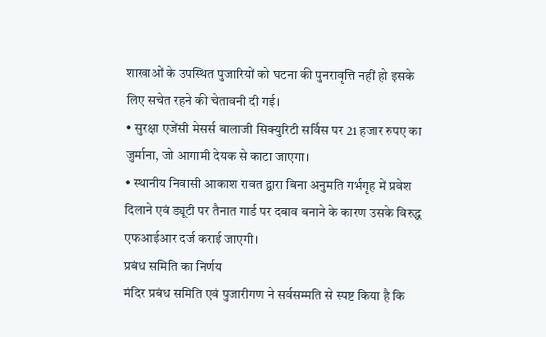शाखाओं के उपस्थित पुजारियों को घटना की पुनरावृत्ति नहीं हो इसके लिए सचेत रहने की चेतावनी दी गई।
• सुरक्षा एजेंसी मेसर्स बालाजी सिक्युरिटी सर्विस पर 21 हजार रुपए का जुर्माना, जो आगामी देयक से काटा जाएगा।
• स्थानीय निवासी आकाश रावत द्वारा बिना अनुमति गर्भगृह में प्रवेश दिलाने एवं ड्यूटी पर तैनात गार्ड पर दबाव बनाने के कारण उसके विरुद्ध एफआईआर दर्ज कराई जाएगी।
प्रबंध समिति का निर्णय
मंदिर प्रबंध समिति एवं पुजारीगण ने सर्वसम्मति से स्पष्ट किया है कि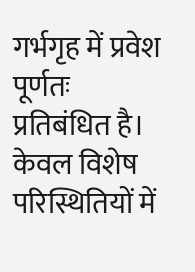गर्भगृह में प्रवेश पूर्णतः प्रतिबंधित है। केवल विशेष परिस्थितियों में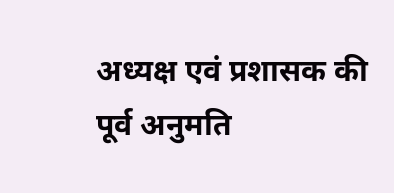अध्यक्ष एवं प्रशासक की पूर्व अनुमति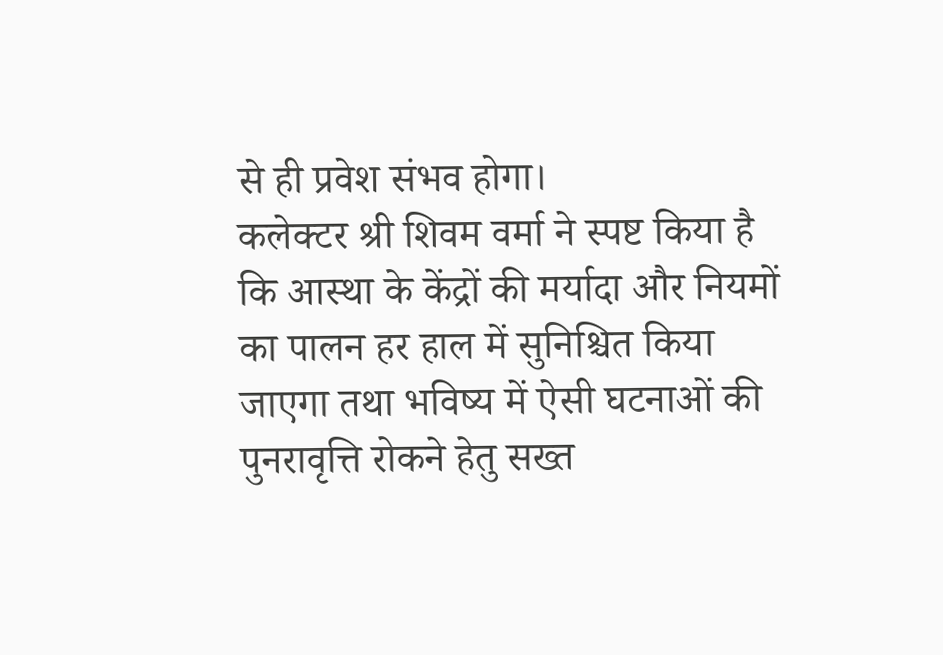से ही प्रवेश संभव होगा।
कलेक्टर श्री शिवम वर्मा ने स्पष्ट किया है कि आस्था के केंद्रों की मर्यादा और नियमों का पालन हर हाल में सुनिश्चित किया जाएगा तथा भविष्य में ऐसी घटनाओं की पुनरावृत्ति रोकने हेतु सख्त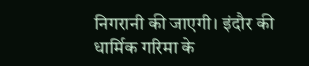निगरानी की जाएगी। इंदौर की धार्मिक गरिमा के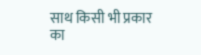साथ किसी भी प्रकार का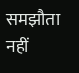समझौता नहीं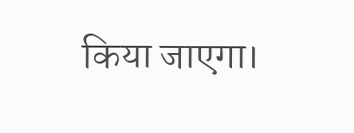किया जाएगा।